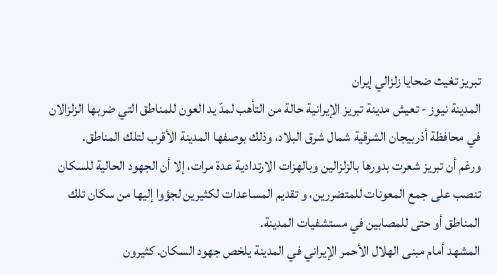تبريز تغيث ضحايا زلزالي إيران
المدينة نيوز - تعيش مدينة تبريز الإيرانية حالة من التأهب لمدّ يد العون للمناطق التي ضربها الزلزالان في محافظة أذربيجان الشرقية شمال شرق البلاد، وذلك بوصفها المدينة الأقرب لتلك المناطق.
ورغم أن تبريز شعرت بدورها بالزلزالين وبالهزات الارتدادية عدة مرات، إلا أن الجهود الحالية للسكان تنصب على جمع المعونات للمتضررين، و تقديم المساعدات لكثيرين لجؤوا إليها من سكان تلك المناطق أو حتى للمصابين في مستشفيات المدينة.
المشهد أمام مبنى الهلال الأحمر الإيراني في المدينة يلخص جهود السكان. كثيرون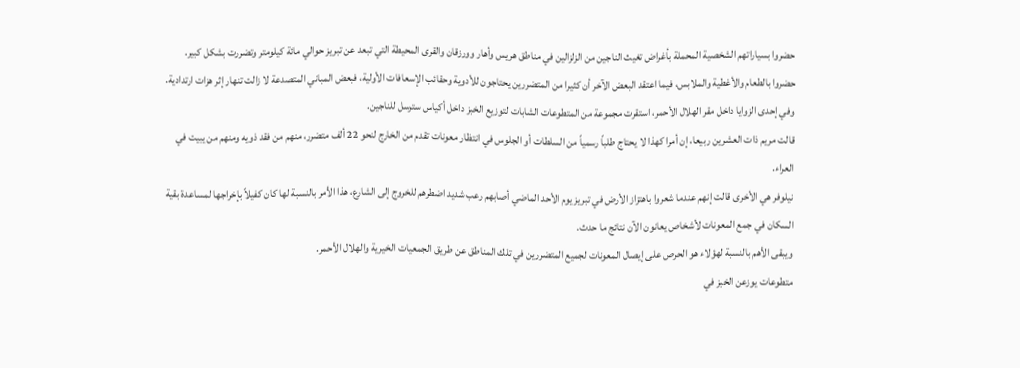حضروا بسياراتهم الشخصية المحملة بأغراض تغيث الناجين من الزلزالين في مناطق هريس وأهار وورزقان والقرى المحيطة التي تبعد عن تبريز حوالي مائة كيلومتر وتضررت بشكل كبير.
حضروا بالطعام والأغطية والملابس، فيما اعتقد البعض الآخر أن كثيرا من المتضررين يحتاجون للأدوية وحقائب الإسعافات الأولية، فبعض المباني المتصدعة لا زالت تنهار إثر هزات ارتدادية.
وفي إحدى الزوايا داخل مقر الهلال الأحمر، استقرت مجموعة من المتطوعات الشابات لتوزيع الخبز داخل أكياس سترسل للناجين.
قالت مريم ذات العشرين ربيعا، إن أمرا كهذا لا يحتاج طلباً رسمياً من السلطات أو الجلوس في انتظار معونات تقدم من الخارج لنحو 22 ألف متضرر، منهم من فقد ذويه ومنهم من يبيت في العراء.
نيلوفر هي الأخرى قالت إنهم عندما شعروا باهتزاز الأرض في تبريز يوم الأحد الماضي أصابهم رعب شديد اضطرهم للخروج إلى الشارع، هذا الأمر بالنسبة لها كان كفيلاً بإخراجها لمساعدة بقية السكان في جمع المعونات لأشخاص يعانون الآن نتائج ما حدث.
ويبقى الأهم بالنسبة لهؤلاء هو الحرص على إيصال المعونات لجميع المتضررين في تلك المناطق عن طريق الجمعيات الخيرية والهلال الأحمر.
متطوعات يوزعن الخبز في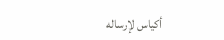أكياس لإرساله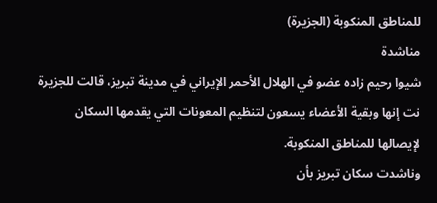للمناطق المنكوبة (الجزيرة)
مناشدة
شيوا رحيم زاده عضو في الهلال الأحمر الإيراني في مدينة تبريز، قالت للجزيرة نت إنها وبقية الأعضاء يسعون لتنظيم المعونات التي يقدمها السكان لإيصالها للمناطق المنكوبة.
وناشدت سكان تبريز بأن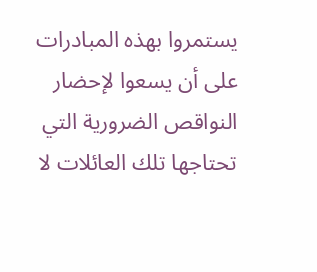يستمروا بهذه المبادرات على أن يسعوا لإحضار النواقص الضرورية التي تحتاجها تلك العائلات لا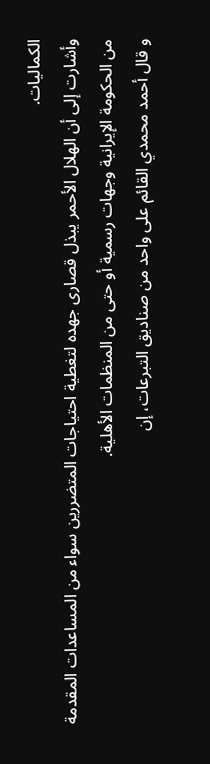الكماليات.
وأشارت إلى أن الهلال الأحمر يبذل قصارى جهده لتغطية احتياجات المتضررين سواء من المساعدات المقدمة من الحكومة الإيرانية وجهات رسمية أو حتى من المنظمات الأهلية.
و قال أحمد محمدي القائم على واحد من صناديق التبرعات، إن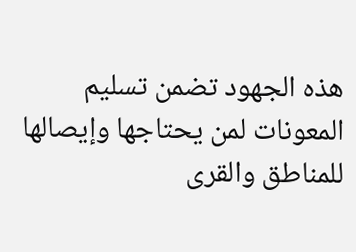هذه الجهود تضمن تسليم المعونات لمن يحتاجها وإيصالها للمناطق والقرى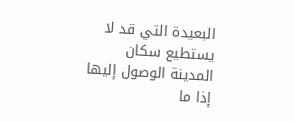البعيدة التي قد لا يستطيع سكان المدينة الوصول إليها إذا ما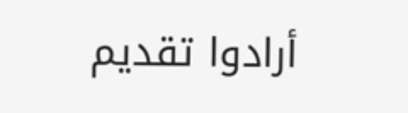أرادوا تقديم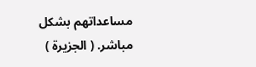مساعداتهم بشكل مباشر. ( الجزيرة )